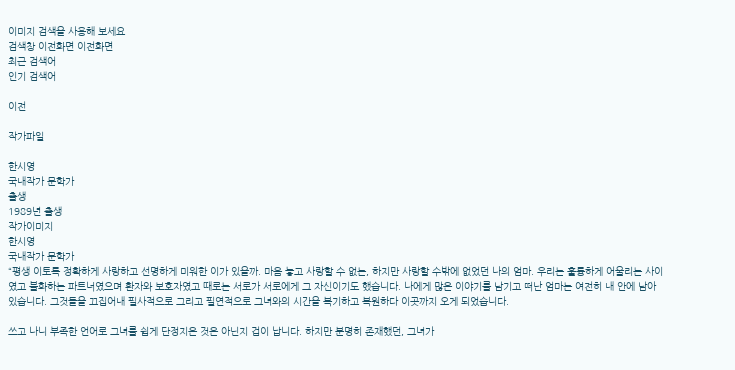이미지 검색을 사용해 보세요
검색창 이전화면 이전화면
최근 검색어
인기 검색어

이전

작가파일

한시영
국내작가 문학가
출생
1989년 출생
작가이미지
한시영
국내작가 문학가
“평생 이토록 정확하게 사랑하고 선명하게 미워한 이가 있을까. 마음 놓고 사랑할 수 없는, 하지만 사랑할 수밖에 없었던 나의 엄마. 우리는 훌륭하게 어울리는 사이였고 불화하는 파트너였으며 환자와 보호자였고 때로는 서로가 서로에게 그 자신이기도 했습니다. 나에게 많은 이야기를 남기고 떠난 엄마는 여전히 내 안에 남아 있습니다. 그것들을 끄집어내 필사적으로 그리고 필연적으로 그녀와의 시간을 복기하고 복원하다 이곳까지 오게 되었습니다.

쓰고 나니 부족한 언어로 그녀를 쉽게 단정지은 것은 아닌지 겁이 납니다. 하지만 분명히 존재했던, 그녀가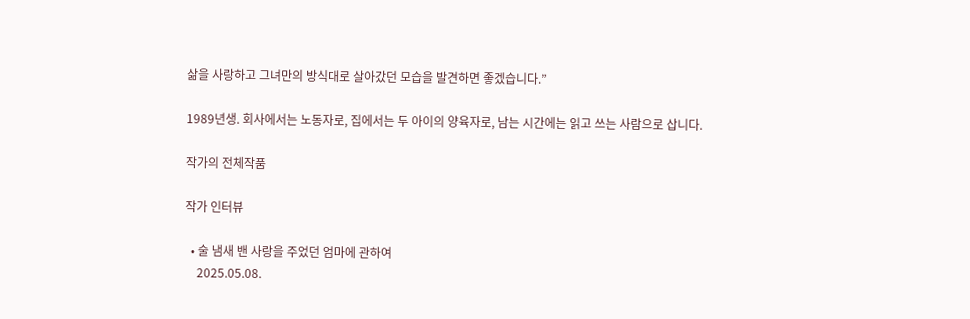삶을 사랑하고 그녀만의 방식대로 살아갔던 모습을 발견하면 좋겠습니다.”

1989년생. 회사에서는 노동자로, 집에서는 두 아이의 양육자로, 남는 시간에는 읽고 쓰는 사람으로 삽니다.

작가의 전체작품

작가 인터뷰

  • 술 냄새 밴 사랑을 주었던 엄마에 관하여
    2025.05.08.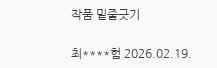작품 밑줄긋기

최****험 2026.02.19.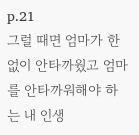p.21
그럴 때면 엄마가 한없이 안타까웠고 엄마를 안타까워해야 하는 내 인생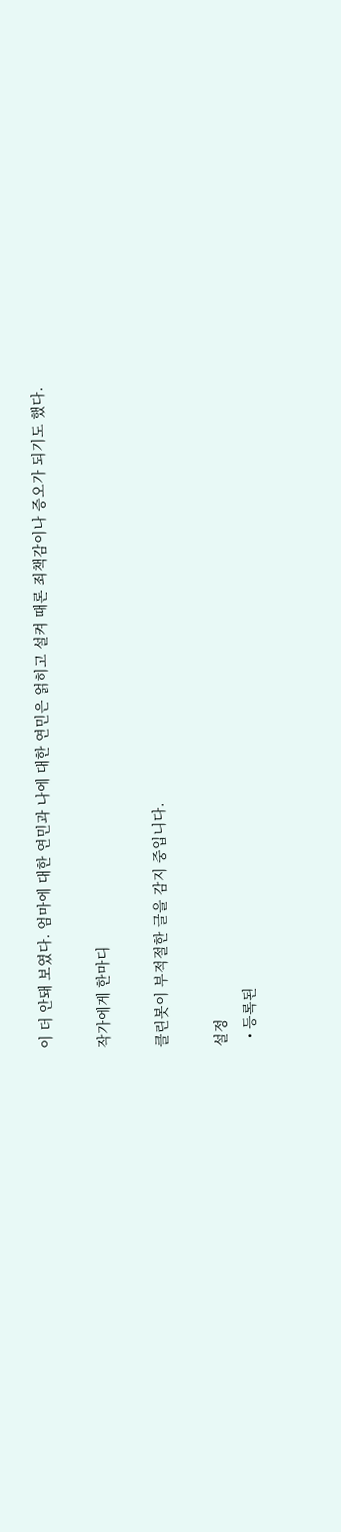이 더 안돼 보였다. 엄마에 대한 연민과 나에 대한 연민은 얽히고 설켜 때론 죄책감이나 증오가 되기도 했다.

작가에게 한마디

클린봇이 부적절한 글을 감지 중입니다.

설정
  • 등록된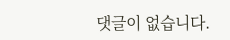댓글이 없습니다.